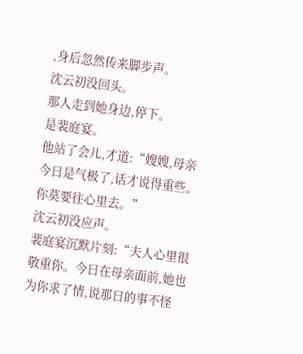,身后忽然传来脚步声。
沈云初没回头。
那人走到她身边,停下。
是裴庭宴。
他站了会儿,才道:“嫂嫂,母亲今日是气极了,话才说得重些。你莫要往心里去。”
沈云初没应声。
裴庭宴沉默片刻:“夫人心里很敬重你。今日在母亲面前,她也为你求了情,说那日的事不怪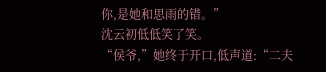你,是她和思雨的错。”
沈云初低低笑了笑。
“侯爷,”她终于开口,低声道:“二夫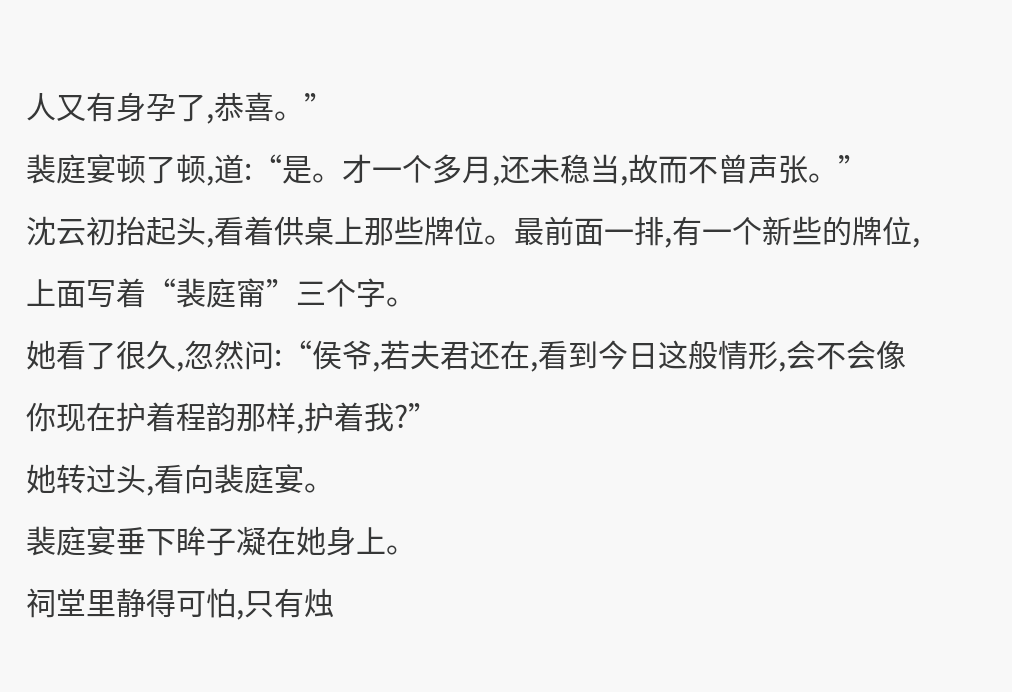人又有身孕了,恭喜。”
裴庭宴顿了顿,道:“是。才一个多月,还未稳当,故而不曾声张。”
沈云初抬起头,看着供桌上那些牌位。最前面一排,有一个新些的牌位,上面写着“裴庭甯”三个字。
她看了很久,忽然问:“侯爷,若夫君还在,看到今日这般情形,会不会像你现在护着程韵那样,护着我?”
她转过头,看向裴庭宴。
裴庭宴垂下眸子凝在她身上。
祠堂里静得可怕,只有烛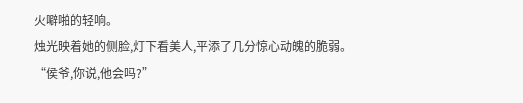火噼啪的轻响。
烛光映着她的侧脸,灯下看美人,平添了几分惊心动魄的脆弱。
“侯爷,你说,他会吗?”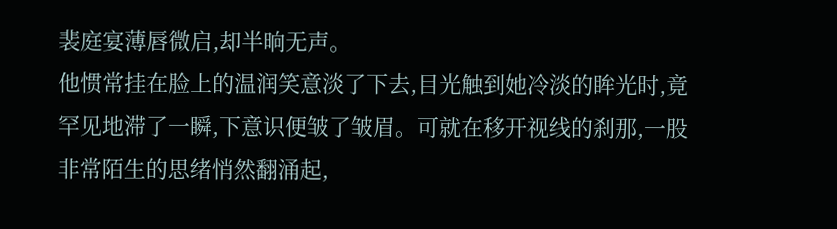裴庭宴薄唇微启,却半晌无声。
他惯常挂在脸上的温润笑意淡了下去,目光触到她冷淡的眸光时,竟罕见地滞了一瞬,下意识便皱了皱眉。可就在移开视线的刹那,一股非常陌生的思绪悄然翻涌起,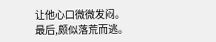让他心口微微发闷。
最后,颇似落荒而逃。